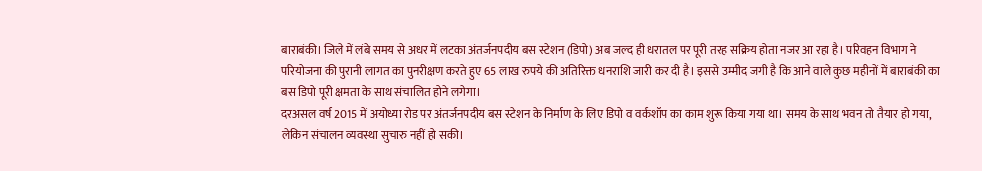बाराबंकी। जिले में लंबे समय से अधर में लटका अंतर्जनपदीय बस स्टेशन (डिपो) अब जल्द ही धरातल पर पूरी तरह सक्रिय होता नजर आ रहा है। परिवहन विभाग ने परियोजना की पुरानी लागत का पुनरीक्षण करते हुए 65 लाख रुपये की अतिरिक्त धनराशि जारी कर दी है। इससे उम्मीद जगी है कि आने वाले कुछ महीनों में बाराबंकी का बस डिपो पूरी क्षमता के साथ संचालित होने लगेगा।
दरअसल वर्ष 2015 में अयोध्या रोड पर अंतर्जनपदीय बस स्टेशन के निर्माण के लिए डिपो व वर्कशॉप का काम शुरू किया गया था। समय के साथ भवन तो तैयार हो गया, लेकिन संचालन व्यवस्था सुचारु नहीं हो सकी।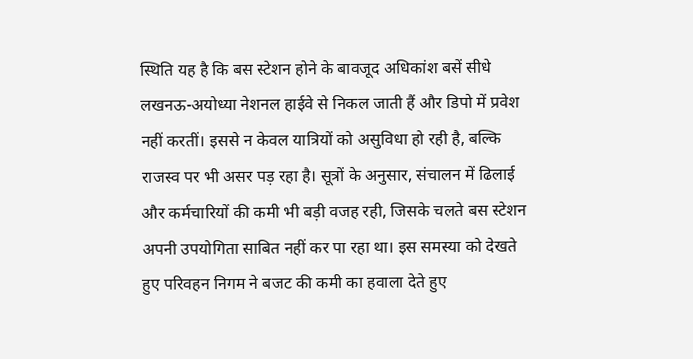स्थिति यह है कि बस स्टेशन होने के बावजूद अधिकांश बसें सीधे लखनऊ-अयोध्या नेशनल हाईवे से निकल जाती हैं और डिपो में प्रवेश नहीं करतीं। इससे न केवल यात्रियों को असुविधा हो रही है, बल्कि राजस्व पर भी असर पड़ रहा है। सूत्रों के अनुसार, संचालन में ढिलाई और कर्मचारियों की कमी भी बड़ी वजह रही, जिसके चलते बस स्टेशन अपनी उपयोगिता साबित नहीं कर पा रहा था। इस समस्या को देखते हुए परिवहन निगम ने बजट की कमी का हवाला देते हुए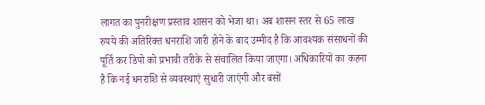लागत का पुनरीक्षण प्रस्ताव शासन को भेजा था। अब शासन स्तर से 65 लाख रुपये की अतिरिक्त धनराशि जारी होने के बाद उम्मीद है कि आवश्यक संसाधनों की पूर्ति कर डिपो को प्रभावी तरीके से संचालित किया जाएगा। अधिकारियों का कहना है कि नई धनराशि से व्यवस्थाएं सुधारी जाएंगी और बसों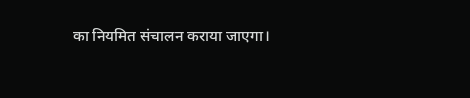का नियमित संचालन कराया जाएगा।